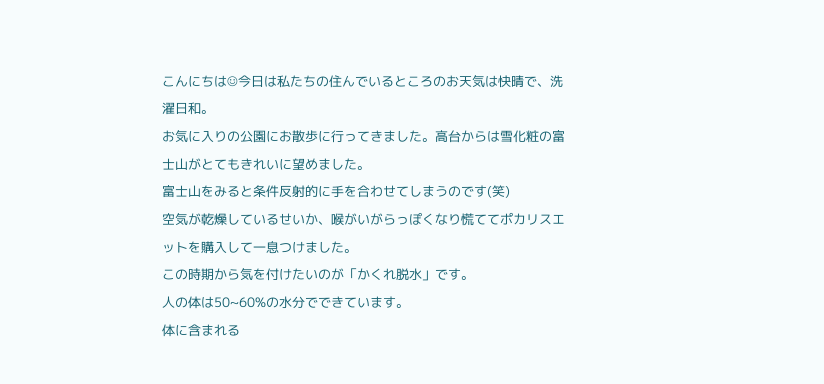こんにちは☺今日は私たちの住んでいるところのお天気は快晴で、洗濯日和。
お気に入りの公園にお散歩に行ってきました。高台からは雪化粧の富士山がとてもきれいに望めました。
富士山をみると条件反射的に手を合わせてしまうのです(笑)
空気が乾燥しているせいか、喉がいがらっぽくなり慌ててポカリスエットを購入して一息つけました。
この時期から気を付けたいのが「かくれ脱水」です。
人の体は50~60%の水分でできています。
体に含まれる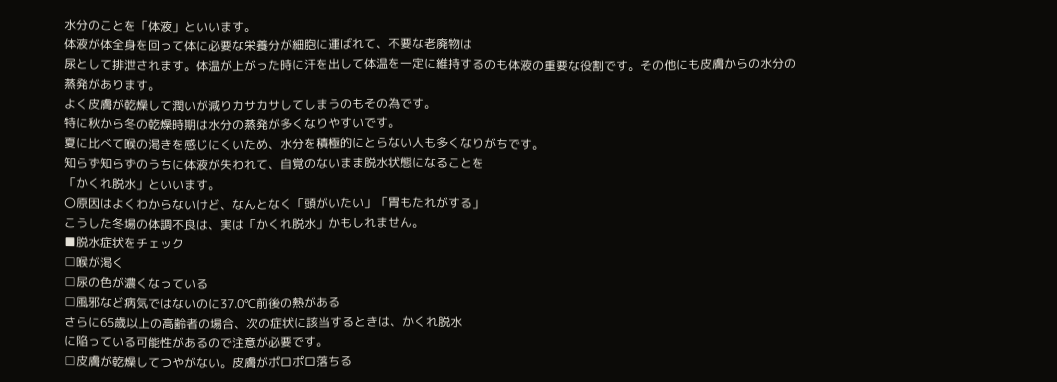水分のことを「体液」といいます。
体液が体全身を回って体に必要な栄養分が細胞に運ばれて、不要な老廃物は
尿として排泄されます。体温が上がった時に汗を出して体温を一定に維持するのも体液の重要な役割です。その他にも皮膚からの水分の蒸発があります。
よく皮膚が乾燥して潤いが減りカサカサしてしまうのもその為です。
特に秋から冬の乾燥時期は水分の蒸発が多くなりやすいです。
夏に比べて喉の渇きを感じにくいため、水分を積極的にとらない人も多くなりがちです。
知らず知らずのうちに体液が失われて、自覚のないまま脱水状態になることを
「かくれ脱水」といいます。
〇原因はよくわからないけど、なんとなく「頭がいたい」「胃もたれがする」
こうした冬場の体調不良は、実は「かくれ脱水」かもしれません。
■脱水症状をチェック
□喉が渇く
□尿の色が濃くなっている
□風邪など病気ではないのに37.0℃前後の熱がある
さらに65歳以上の高齢者の場合、次の症状に該当するときは、かくれ脱水
に陥っている可能性があるので注意が必要です。
□皮膚が乾燥してつやがない。皮膚がポロポロ落ちる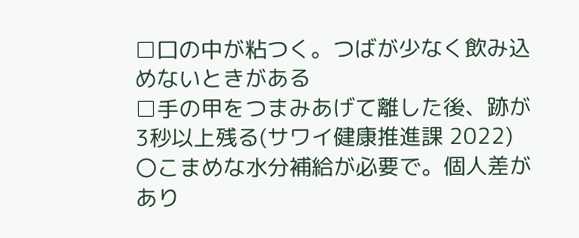□口の中が粘つく。つばが少なく飲み込めないときがある
□手の甲をつまみあげて離した後、跡が3秒以上残る(サワイ健康推進課 2022)
〇こまめな水分補給が必要で。個人差があり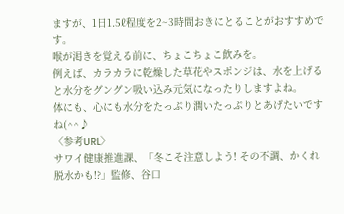ますが、1日1.5ℓ程度を2~3時間おきにとることがおすすめです。
喉が渇きを覚える前に、ちょこちょこ飲みを。
例えば、カラカラに乾燥した草花やスポンジは、水を上げると水分をグングン吸い込み元気になったりしますよね。
体にも、心にも水分をたっぷり潤いたっぷりとあげたいですね(^^♪
〈参考URL〉
サワイ健康推進課、「冬こそ注意しよう! その不調、かくれ脱水かも!?」監修、谷口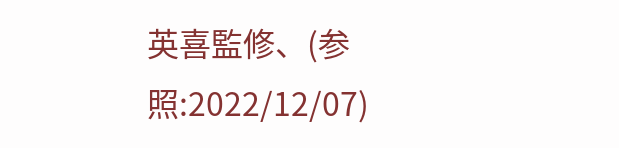英喜監修、(参照:2022/12/07)